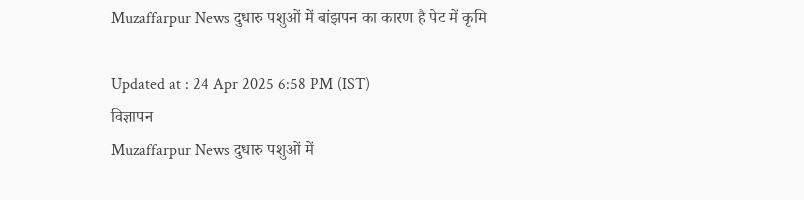Muzaffarpur News दुधारु पशुओं में बांझपन का कारण है पेट में कृमि

Updated at : 24 Apr 2025 6:58 PM (IST)
विज्ञापन
Muzaffarpur News दुधारु पशुओं में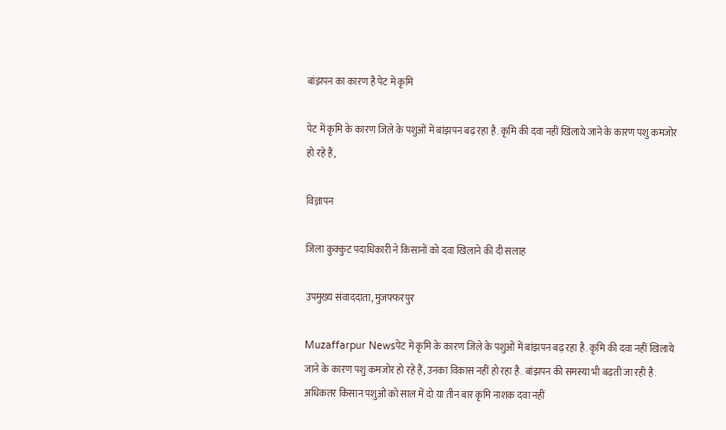बांझपन का कारण है पेट में कृमि

पेट में कृमि के कारण जिले के पशुओं में बांझपन बढ़ रहा है. कृमि की दवा नहीं खिलाये जाने के कारण पशु कमजोर हो रहे हैं,

विज्ञापन

जिला कुक्कुट पदाधिकारी ने किसानों को दवा खिलाने की दी सलाह

उपमुख्य संवाददाता, मुजफ्फरपुर

Muzaffarpur Newsपेट में कृमि के कारण जिले के पशुओं में बांझपन बढ़ रहा है. कृमि की दवा नहीं खिलाये जाने के कारण पशु कमजोर हो रहे हैं, उनका विकास नहीं हो रहा है. बांझपन की समस्या भी बढ़ती जा रही है. अधिकतर किसान पशुओं को साल में दो या तीन बार कृमि नाशक दवा नहीं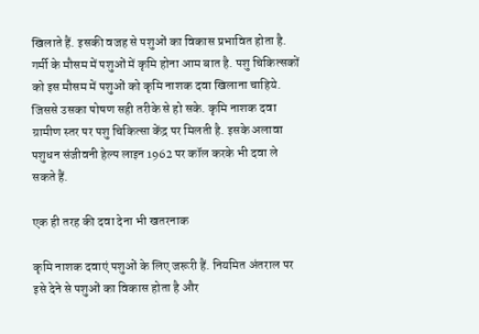खिलाते हैं. इसकी वजह से पशुओं का विकास प्रभावित होता है. गर्मी के मौसम में पशुओं में कृमि होना आम बात है. पशु चिकित्सकों को इस मौसम में पशुओं को कृमि नाशक दवा खिलाना चाहिये. जिससे उसका पोषण सही तरीके से हो सके. कृमि नाशक दवा ग्रामीण स्तर पर पशु चिकित्सा केंद्र पर मिलती है. इसके अलावा पशुधन संजीवनी हेल्प लाइन 1962 पर कॉल करके भी दवा ले सकते हैं.

एक ही तरह की दवा देना भी खतरनाक

कृमि नाशक दवाएं पशुओं के लिए जरूरी हैं. नियमित अंतराल पर इसे देने से पशुओं का विकास होता है और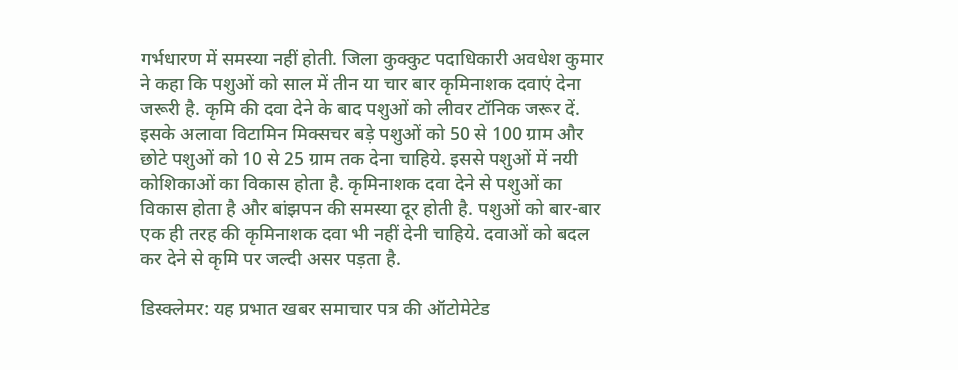गर्भधारण में समस्या नहीं होती. जिला कुक्कुट पदाधिकारी अवधेश कुमार ने कहा कि पशुओं को साल में तीन या चार बार कृमिनाशक दवाएं देना जरूरी है. कृमि की दवा देने के बाद पशुओं को लीवर टॉनिक जरूर दें. इसके अलावा विटामिन मिक्सचर बड़े पशुओं को 50 से 100 ग्राम और छोटे पशुओं को 10 से 25 ग्राम तक देना चाहिये. इससे पशुओं में नयी कोशिकाओं का विकास होता है. कृमिनाशक दवा देने से पशुओं का विकास होता है और बांझपन की समस्या दूर होती है. पशुओं को बार-बार एक ही तरह की कृमिनाशक दवा भी नहीं देनी चाहिये. दवाओं को बदल कर देने से कृमि पर जल्दी असर पड़ता है.

डिस्क्लेमर: यह प्रभात खबर समाचार पत्र की ऑटोमेटेड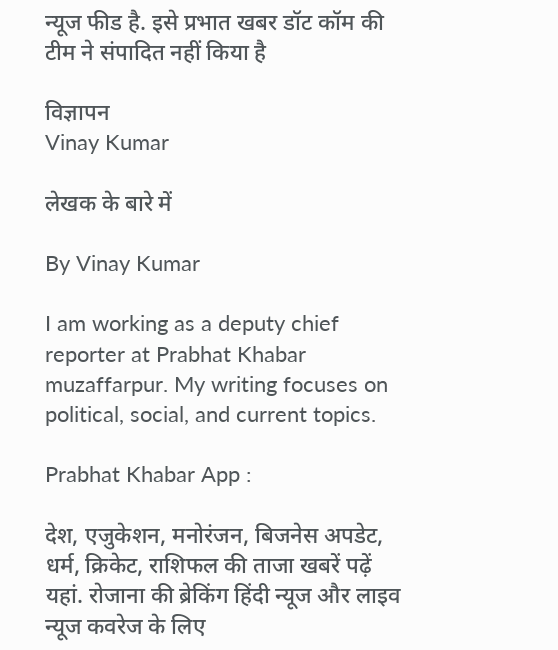न्यूज फीड है. इसे प्रभात खबर डॉट कॉम की टीम ने संपादित नहीं किया है

विज्ञापन
Vinay Kumar

लेखक के बारे में

By Vinay Kumar

I am working as a deputy chief reporter at Prabhat Khabar muzaffarpur. My writing focuses on political, social, and current topics.

Prabhat Khabar App :

देश, एजुकेशन, मनोरंजन, बिजनेस अपडेट, धर्म, क्रिकेट, राशिफल की ताजा खबरें पढ़ें यहां. रोजाना की ब्रेकिंग हिंदी न्यूज और लाइव न्यूज कवरेज के लिए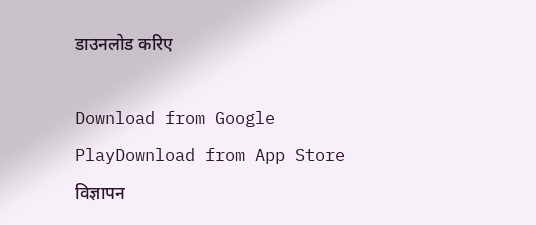डाउनलोड करिए

Download from Google PlayDownload from App Store
विज्ञापन